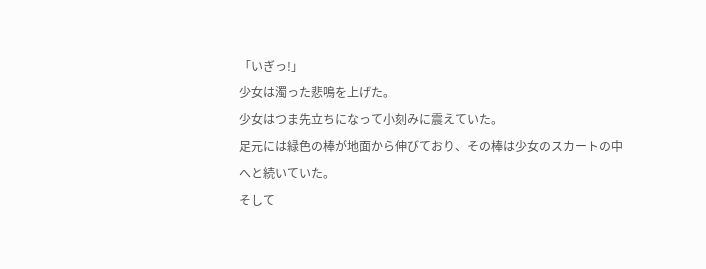「いぎっ!」
少女は濁った悲鳴を上げた。
少女はつま先立ちになって小刻みに震えていた。
足元には緑色の棒が地面から伸びており、その棒は少女のスカートの中へと続いていた。
そして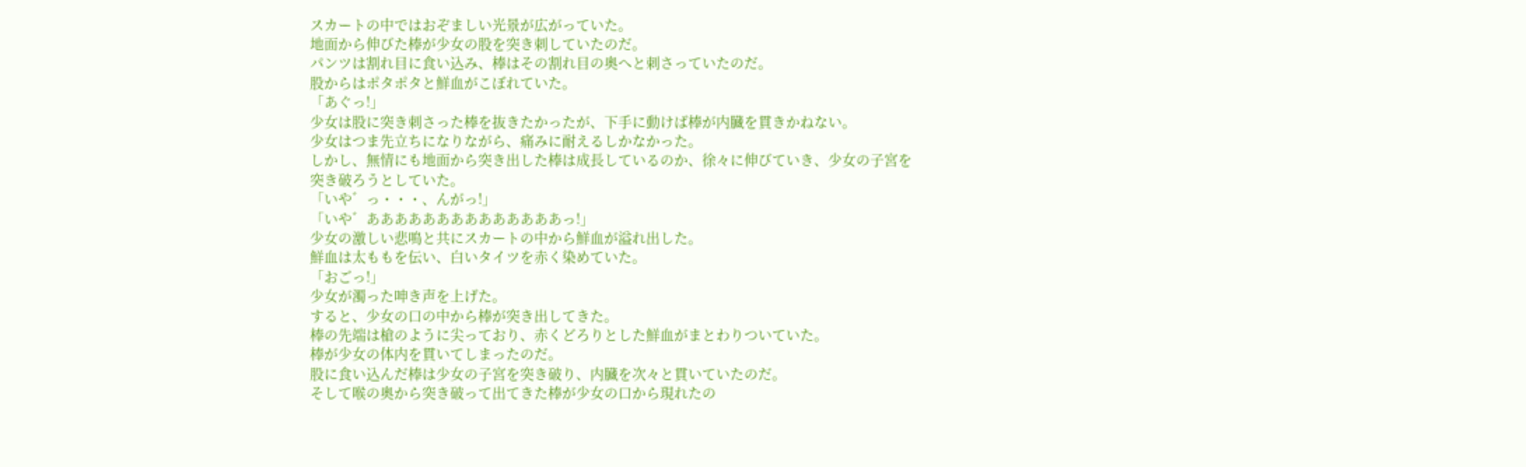スカートの中ではおぞましい光景が広がっていた。
地面から伸びた棒が少女の股を突き刺していたのだ。
パンツは割れ目に食い込み、棒はその割れ目の奥へと刺さっていたのだ。
股からはポタポタと鮮血がこぼれていた。
「あぐっ!」
少女は股に突き刺さった棒を抜きたかったが、下手に動けば棒が内臓を貫きかねない。
少女はつま先立ちになりながら、痛みに耐えるしかなかった。
しかし、無情にも地面から突き出した棒は成長しているのか、徐々に伸びていき、少女の子宮を突き破ろうとしていた。
「いや゛っ・・・、んがっ!」
「いや゛ああああああああああああああっ!」
少女の激しい悲鳴と共にスカートの中から鮮血が溢れ出した。
鮮血は太ももを伝い、白いタイツを赤く染めていた。
「おごっ!」
少女が濁った呻き声を上げた。
すると、少女の口の中から棒が突き出してきた。
棒の先端は槍のように尖っており、赤くどろりとした鮮血がまとわりついていた。
棒が少女の体内を貫いてしまったのだ。
股に食い込んだ棒は少女の子宮を突き破り、内臓を次々と貫いていたのだ。
そして喉の奥から突き破って出てきた棒が少女の口から現れたの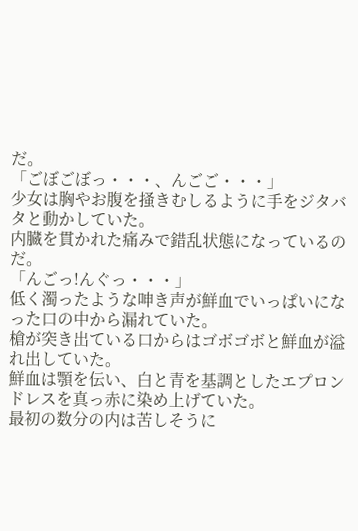だ。
「ごぼごぼっ・・・、んごご・・・」
少女は胸やお腹を掻きむしるように手をジタバタと動かしていた。
内臓を貫かれた痛みで錯乱状態になっているのだ。
「んごっ!んぐっ・・・」
低く濁ったような呻き声が鮮血でいっぱいになった口の中から漏れていた。
槍が突き出ている口からはゴボゴボと鮮血が溢れ出していた。
鮮血は顎を伝い、白と青を基調としたエプロンドレスを真っ赤に染め上げていた。
最初の数分の内は苦しそうに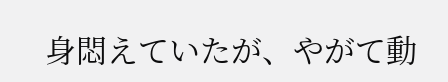身悶えていたが、やがて動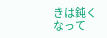きは鈍くなって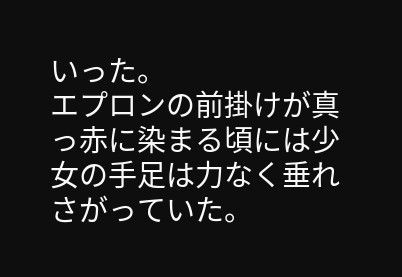いった。
エプロンの前掛けが真っ赤に染まる頃には少女の手足は力なく垂れさがっていた。